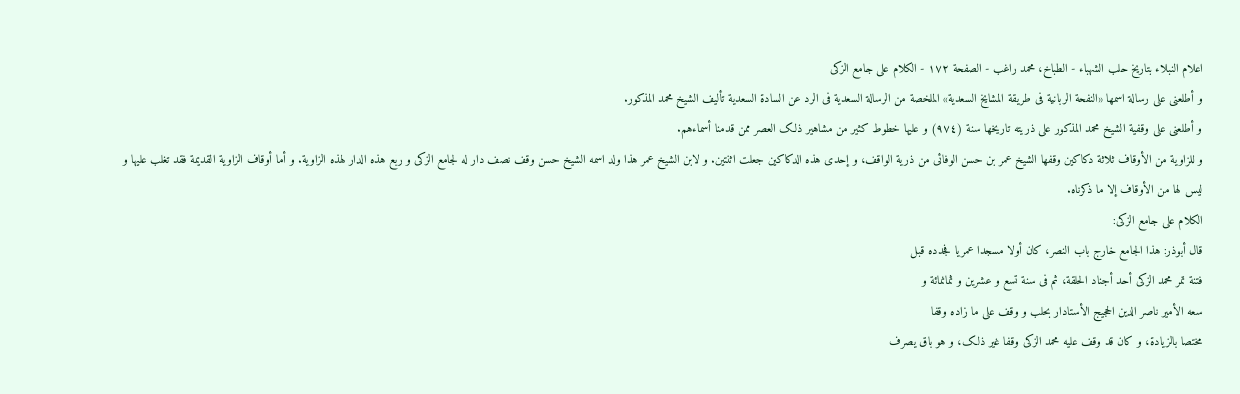اعلام النبلاء بتاریخ حلب الشهباء - الطباخ، محمد راغب - الصفحة ١٧٢ - الکلام علی جامع الزکی
و أطلعنی علی رسالة اسمها «النفحة الربانیة فی طریقة المشایخ السعدیة» الملخصة من الرسالة السعدیة فی الرد عن السادة السعدیة تألیف الشیخ محمد المذکور.
و أطلعنی علی وقفیة الشیخ محمد المذکور علی ذریته تاریخها سنة (٩٧٤) و علیها خطوط کثیر من مشاهیر ذلک العصر ممن قدمنا أسماءهم.
و للزاویة من الأوقاف ثلاثة دکاکین وقفها الشیخ عمر بن حسن الوفائی من ذریة الواقف، و إحدی هذه الدکاکین جعلت اثنتین. و لابن الشیخ عمر هذا ولد اسمه الشیخ حسن وقف نصف دار له لجامع الزکی و ربع هذه الدار لهذه الزاویة. و أما أوقاف الزاویة القدیمة فقد تغلب علیها و لیس لها من الأوقاف إلا ما ذکرناه.
الکلام علی جامع الزکی:
قال أبوذر: هذا الجامع خارج باب النصر، کان أولا مسجدا عمریا فجدده قبل
فتنة تمر محمد الزکی أحد أجناد الحلقة، ثم فی سنة تسع و عشرین و ثمانمائة و
سعه الأمیر ناصر الدین الحجیج الأستادار بحلب و وقف علی ما زاده وقفا
مختصا بالزیادة، و کان قد وقف علیه محمد الزکی وقفا غیر ذلک، و هو باق یصرف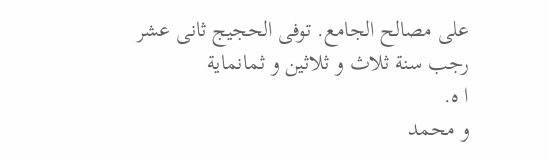علی مصالح الجامع. توفی الحجیج ثانی عشر رجب سنة ثلاث و ثلاثین و ثمانمایة
ا ه.
و محمد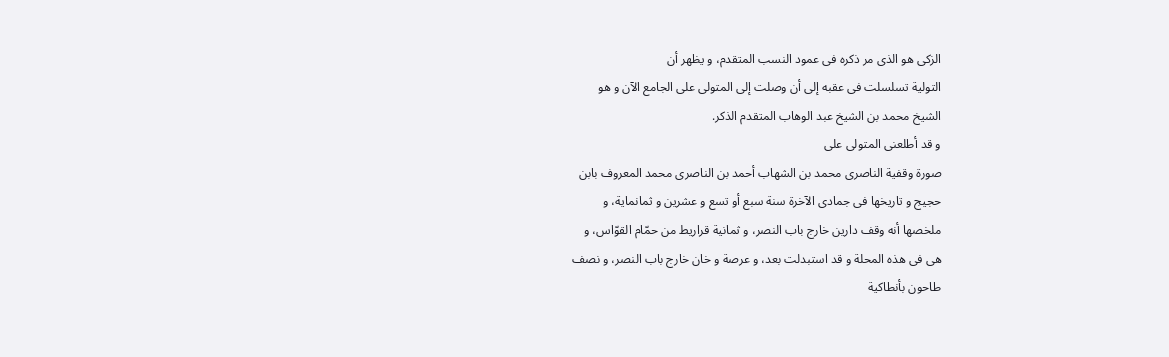الزکی هو الذی مر ذکره فی عمود النسب المتقدم، و یظهر أن
التولیة تسلسلت فی عقبه إلی أن وصلت إلی المتولی علی الجامع الآن و هو
الشیخ محمد بن الشیخ عبد الوهاب المتقدم الذکر.
و قد أطلعنی المتولی علی
صورة وقفیة الناصری محمد بن الشهاب أحمد بن الناصری محمد المعروف بابن
حجیج و تاریخها فی جمادی الآخرة سنة سبع أو تسع و عشرین و ثمانمایة، و
ملخصها أنه وقف دارین خارج باب النصر، و ثمانیة قراریط من حمّام القوّاس، و
هی فی هذه المحلة و قد استبدلت بعد، و عرصة و خان خارج باب النصر، و نصف
طاحون بأنطاکیة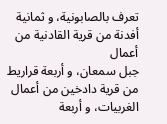تعرف بالصابونیة، و ثمانیة أفدنة من قریة القادنیة من أعمال
جبل سمعان، و أربعة قراریط من قریة دادخین من أعمال الغربیات، و أربعة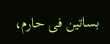بساتین فی حارم،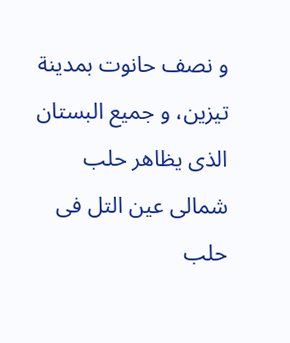و نصف حانوت بمدینة تیزین، و جمیع البستان الذی یظاهر حلب
شمالی عین التل فی حلب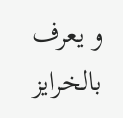و یعرف بالخرایز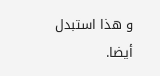و هذا استبدل أیضا.